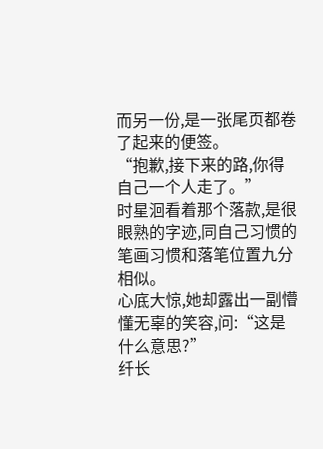而另一份,是一张尾页都卷了起来的便签。
“抱歉,接下来的路,你得自己一个人走了。”
时星洄看着那个落款,是很眼熟的字迹,同自己习惯的笔画习惯和落笔位置九分相似。
心底大惊,她却露出一副懵懂无辜的笑容,问:“这是什么意思?”
纤长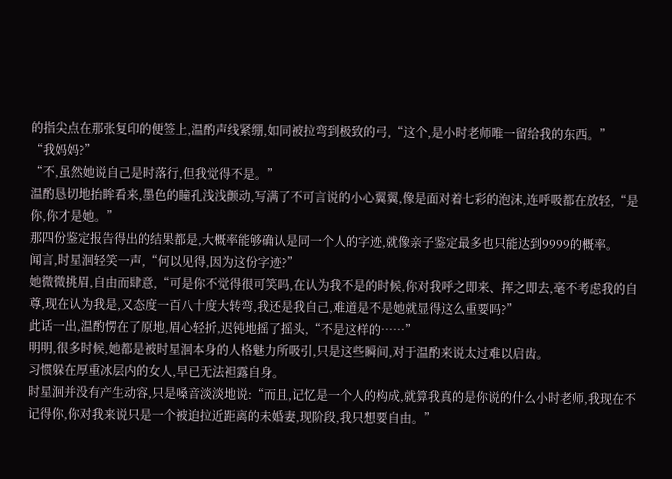的指尖点在那张复印的便签上,温酌声线紧绷,如同被拉弯到极致的弓,“这个,是小时老师唯一留给我的东西。”
“我妈妈?”
“不,虽然她说自己是时落行,但我觉得不是。”
温酌恳切地抬眸看来,墨色的瞳孔浅浅颤动,写满了不可言说的小心翼翼,像是面对着七彩的泡沫,连呼吸都在放轻,“是你,你才是她。”
那四份鉴定报告得出的结果都是,大概率能够确认是同一个人的字迹,就像亲子鉴定最多也只能达到9999的概率。
闻言,时星洄轻笑一声,“何以见得,因为这份字迹?”
她微微挑眉,自由而肆意,“可是你不觉得很可笑吗,在认为我不是的时候,你对我呼之即来、挥之即去,毫不考虑我的自尊,现在认为我是,又态度一百八十度大转弯,我还是我自己,难道是不是她就显得这么重要吗?”
此话一出,温酌愣在了原地,眉心轻折,迟钝地摇了摇头,“不是这样的……”
明明,很多时候,她都是被时星洄本身的人格魅力所吸引,只是这些瞬间,对于温酌来说太过难以启齿。
习惯躲在厚重冰层内的女人,早已无法袒露自身。
时星洄并没有产生动容,只是嗓音淡淡地说:“而且,记忆是一个人的构成,就算我真的是你说的什么小时老师,我现在不记得你,你对我来说只是一个被迫拉近距离的未婚妻,现阶段,我只想要自由。”